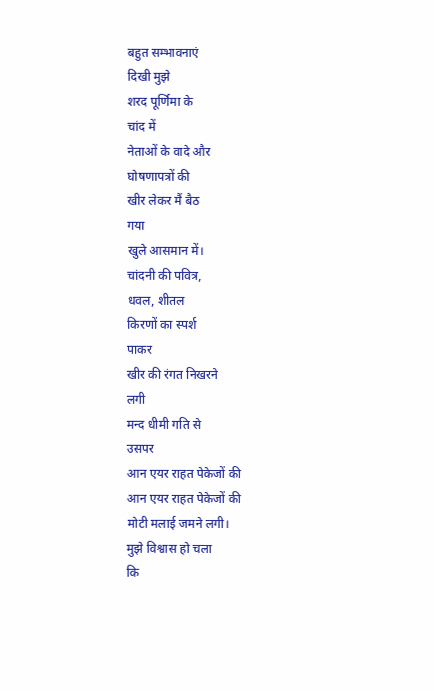बहुत सम्भावनाएं
दिखी मुझे
शरद पूर्णिमा के
चांद में
नेताओं के वादे और
घोषणापत्रों की
खीर लेकर मैं बैठ
गया
खुले आसमान में।
चांदनी की पवित्र,
धवल, शीतल
किरणों का स्पर्श
पाकर
खीर की रंगत निखरने
लगी
मन्द धीमी गति से
उसपर
आन एयर राहत पेकेजों की
आन एयर राहत पेकेजों की
मोटी मलाई जमने लगी।
मुझे विश्वास हो चला
कि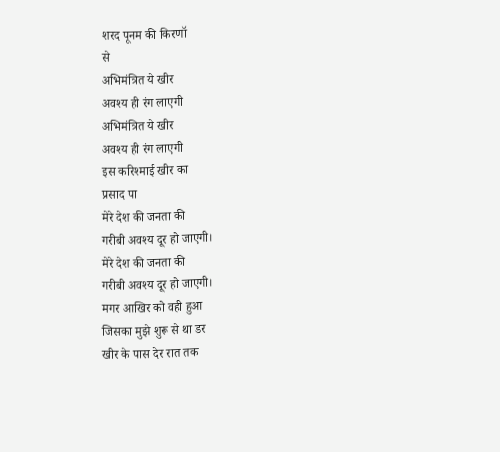शरद पूनम की किरणॉ
से
अभिमंत्रित ये खीर
अवश्य ही रंग लाएगी
अभिमंत्रित ये खीर
अवश्य ही रंग लाएगी
इस करिश्माई खीर का
प्रसाद पा
मेरे देश की जनता की
गरीबी अवश्य दूर हो जाएगी।
मेरे देश की जनता की
गरीबी अवश्य दूर हो जाएगी।
मगर आखिर को वही हुआ
जिसका मुझे शुरू से था डर
खीर के पास देर रात तक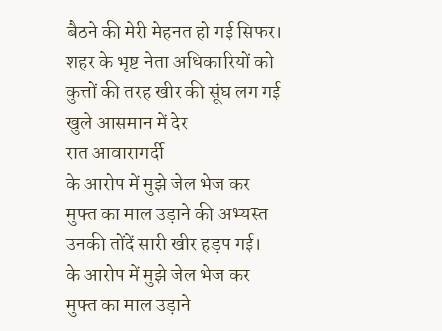बैठने की मेरी मेहनत हो गई सिफर।
शहर के भृष्ट नेता अधिकारियों को
कुत्तों की तरह खीर की सूंघ लग गई
खुले आसमान में देर
रात आवारागर्दी
के आरोप में मुझे जेल भेज कर
मुफ्त का माल उड़ाने की अभ्यस्त
उनकी तोंदें सारी खीर हड़प गई।
के आरोप में मुझे जेल भेज कर
मुफ्त का माल उड़ाने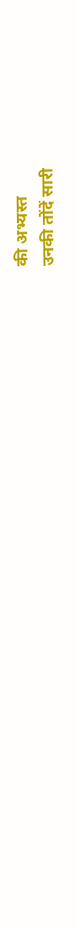की अभ्यस्त
उनकी तोंदें सारी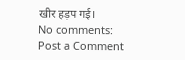खीर हड़प गई।
No comments:
Post a Comment